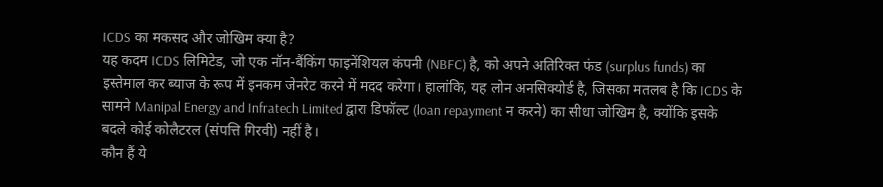ICDS का मकसद और जोखिम क्या है?
यह कदम ICDS लिमिटेड, जो एक नॉन-बैंकिंग फाइनेंशियल कंपनी (NBFC) है, को अपने अतिरिक्त फंड (surplus funds) का इस्तेमाल कर ब्याज के रूप में इनकम जेनरेट करने में मदद करेगा। हालांकि, यह लोन अनसिक्योर्ड है, जिसका मतलब है कि ICDS के सामने Manipal Energy and Infratech Limited द्वारा डिफॉल्ट (loan repayment न करने) का सीधा जोखिम है, क्योंकि इसके बदले कोई कोलैटरल (संपत्ति गिरवी) नहीं है।
कौन हैं ये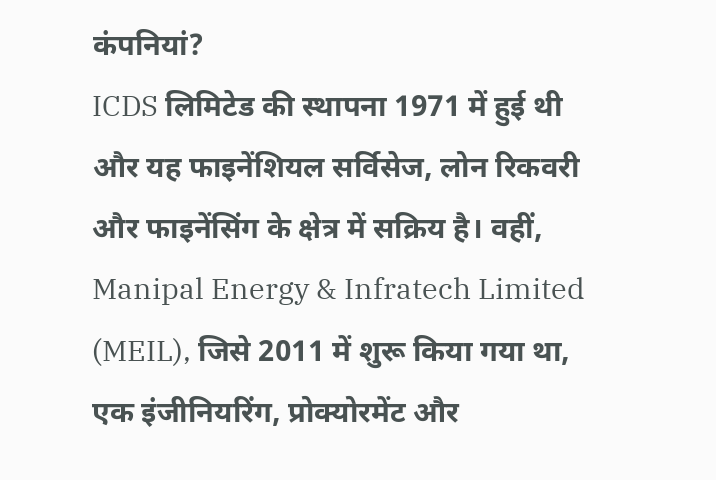कंपनियां?
ICDS लिमिटेड की स्थापना 1971 में हुई थी और यह फाइनेंशियल सर्विसेज, लोन रिकवरी और फाइनेंसिंग के क्षेत्र में सक्रिय है। वहीं, Manipal Energy & Infratech Limited (MEIL), जिसे 2011 में शुरू किया गया था, एक इंजीनियरिंग, प्रोक्योरमेंट और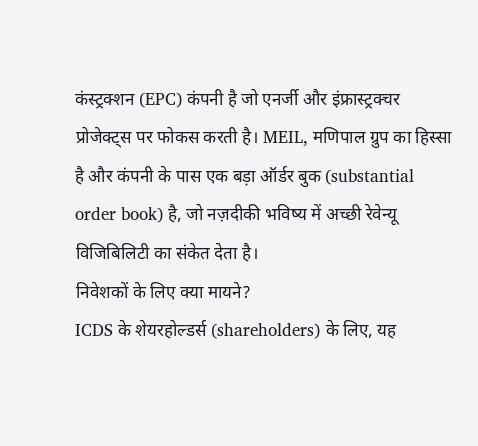कंस्ट्रक्शन (EPC) कंपनी है जो एनर्जी और इंफ्रास्ट्रक्चर प्रोजेक्ट्स पर फोकस करती है। MEIL, मणिपाल ग्रुप का हिस्सा है और कंपनी के पास एक बड़ा ऑर्डर बुक (substantial order book) है, जो नज़दीकी भविष्य में अच्छी रेवेन्यू विजिबिलिटी का संकेत देता है।
निवेशकों के लिए क्या मायने?
ICDS के शेयरहोल्डर्स (shareholders) के लिए, यह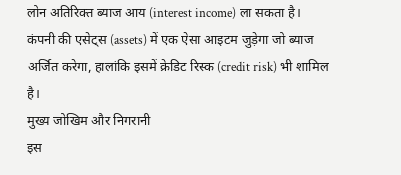लोन अतिरिक्त ब्याज आय (interest income) ला सकता है। कंपनी की एसेट्स (assets) में एक ऐसा आइटम जुड़ेगा जो ब्याज अर्जित करेगा, हालांकि इसमें क्रेडिट रिस्क (credit risk) भी शामिल है।
मुख्य जोखिम और निगरानी
इस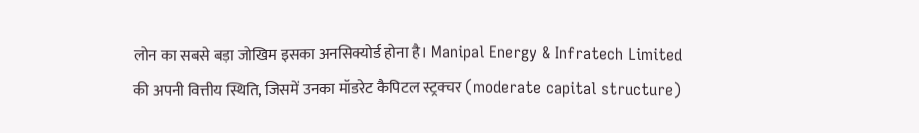लोन का सबसे बड़ा जोखिम इसका अनसिक्योर्ड होना है। Manipal Energy & Infratech Limited की अपनी वित्तीय स्थिति, जिसमें उनका मॉडरेट कैपिटल स्ट्रक्चर (moderate capital structure)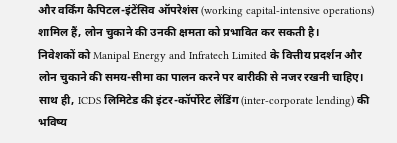और वर्किंग कैपिटल-इंटेंसिव ऑपरेशंस (working capital-intensive operations) शामिल हैं, लोन चुकाने की उनकी क्षमता को प्रभावित कर सकती है।
निवेशकों को Manipal Energy and Infratech Limited के वित्तीय प्रदर्शन और लोन चुकाने की समय-सीमा का पालन करने पर बारीकी से नजर रखनी चाहिए। साथ ही, ICDS लिमिटेड की इंटर-कॉर्पोरेट लेंडिंग (inter-corporate lending) की भविष्य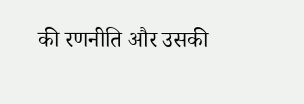की रणनीति और उसकी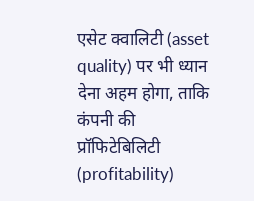एसेट क्वालिटी (asset quality) पर भी ध्यान देना अहम होगा, ताकि कंपनी की प्रॉफिटेबिलिटी (profitability)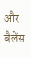और बैलेंस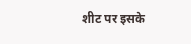शीट पर इसके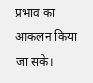प्रभाव का आकलन किया जा सके।